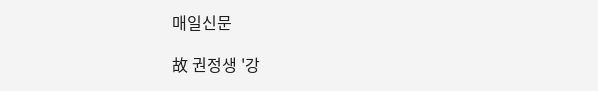매일신문

故 권정생 '강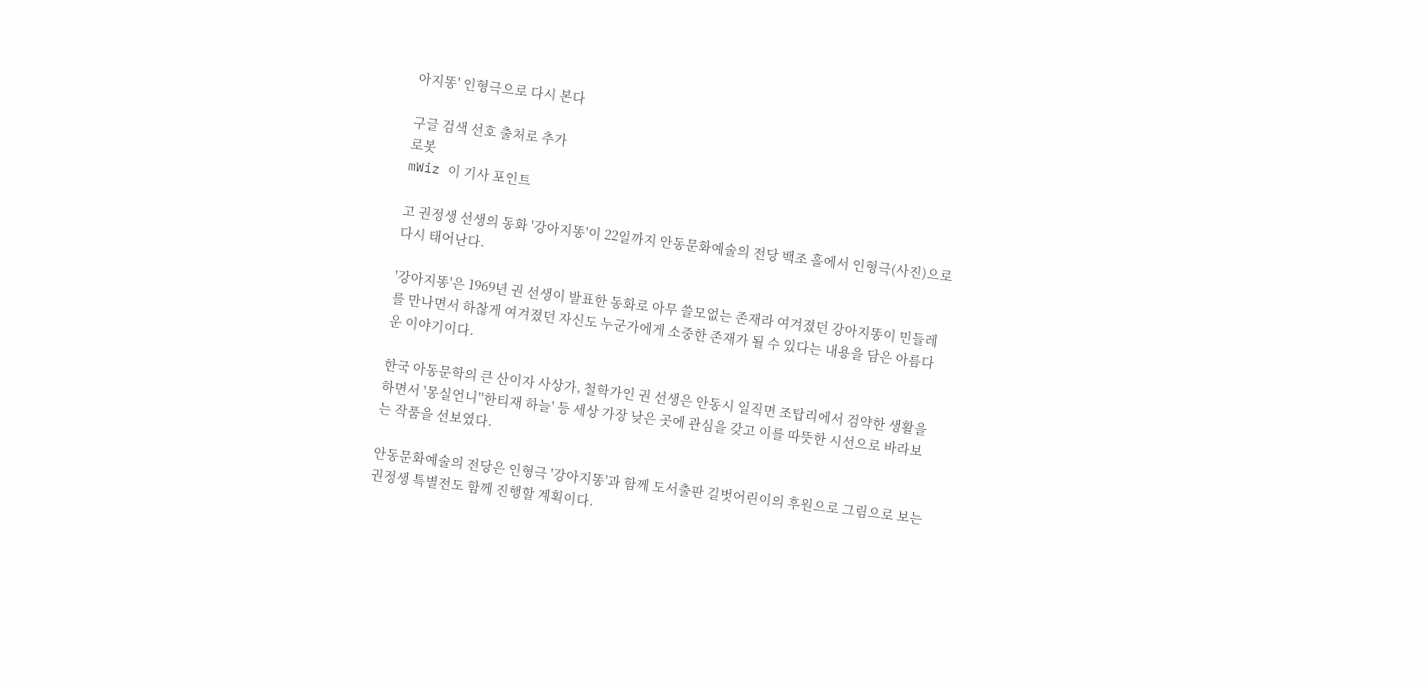아지똥' 인형극으로 다시 본다

구글 검색 선호 출처로 추가
로봇
mWiz 이 기사 포인트

고 권정생 선생의 동화 '강아지똥'이 22일까지 안동문화예술의 전당 백조 홀에서 인형극(사진)으로 다시 태어난다.

'강아지똥'은 1969년 권 선생이 발표한 동화로 아무 쓸모없는 존재라 여겨졌던 강아지똥이 민들레를 만나면서 하찮게 여겨졌던 자신도 누군가에게 소중한 존재가 될 수 있다는 내용을 담은 아름다운 이야기이다.

한국 아동문학의 큰 산이자 사상가, 철학가인 권 선생은 안동시 일직면 조탑리에서 검약한 생활을 하면서 '몽실언니''한티재 하늘' 등 세상 가장 낮은 곳에 관심을 갖고 이를 따뜻한 시선으로 바라보는 작품을 선보였다.

안동문화예술의 전당은 인형극 '강아지똥'과 함께 도서출판 길벗어린이의 후원으로 그림으로 보는 권정생 특별전도 함께 진행할 계획이다.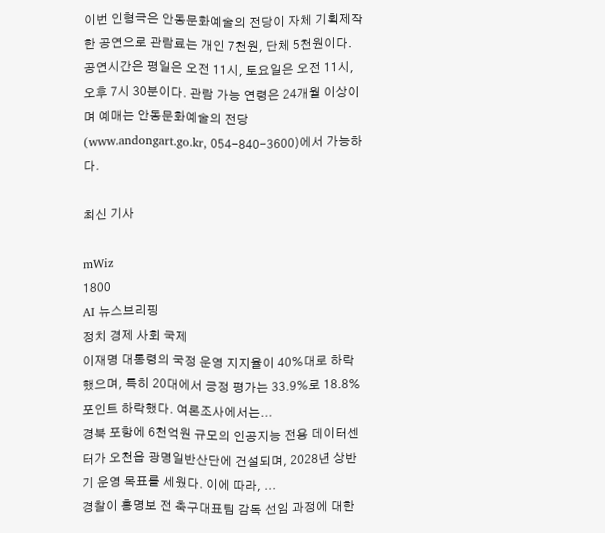이번 인형극은 안동문화예술의 전당이 자체 기획제작한 공연으로 관람료는 개인 7천원, 단체 5천원이다. 공연시간은 평일은 오전 11시, 토요일은 오전 11시, 오후 7시 30분이다. 관람 가능 연령은 24개월 이상이며 예매는 안동문화예술의 전당(www.andongart.go.kr, 054-840-3600)에서 가능하다.

최신 기사

mWiz
1800
AI 뉴스브리핑
정치 경제 사회 국제
이재명 대통령의 국정 운영 지지율이 40%대로 하락했으며, 특히 20대에서 긍정 평가는 33.9%로 18.8%포인트 하락했다. 여론조사에서는...
경북 포항에 6천억원 규모의 인공지능 전용 데이터센터가 오천읍 광명일반산단에 건설되며, 2028년 상반기 운영 목표를 세웠다. 이에 따라, ...
경찰이 홍명보 전 축구대표팀 감독 선임 과정에 대한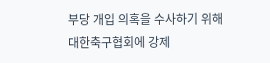부당 개입 의혹을 수사하기 위해 대한축구협회에 강제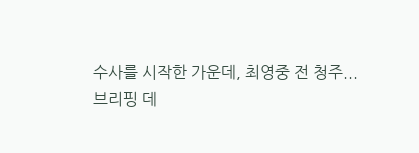수사를 시작한 가운데, 최영중 전 청주...
브리핑 데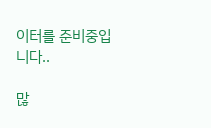이터를 준비중입니다..

많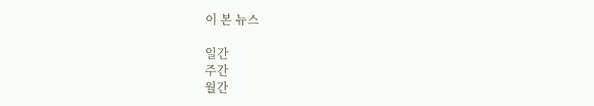이 본 뉴스

일간
주간
월간